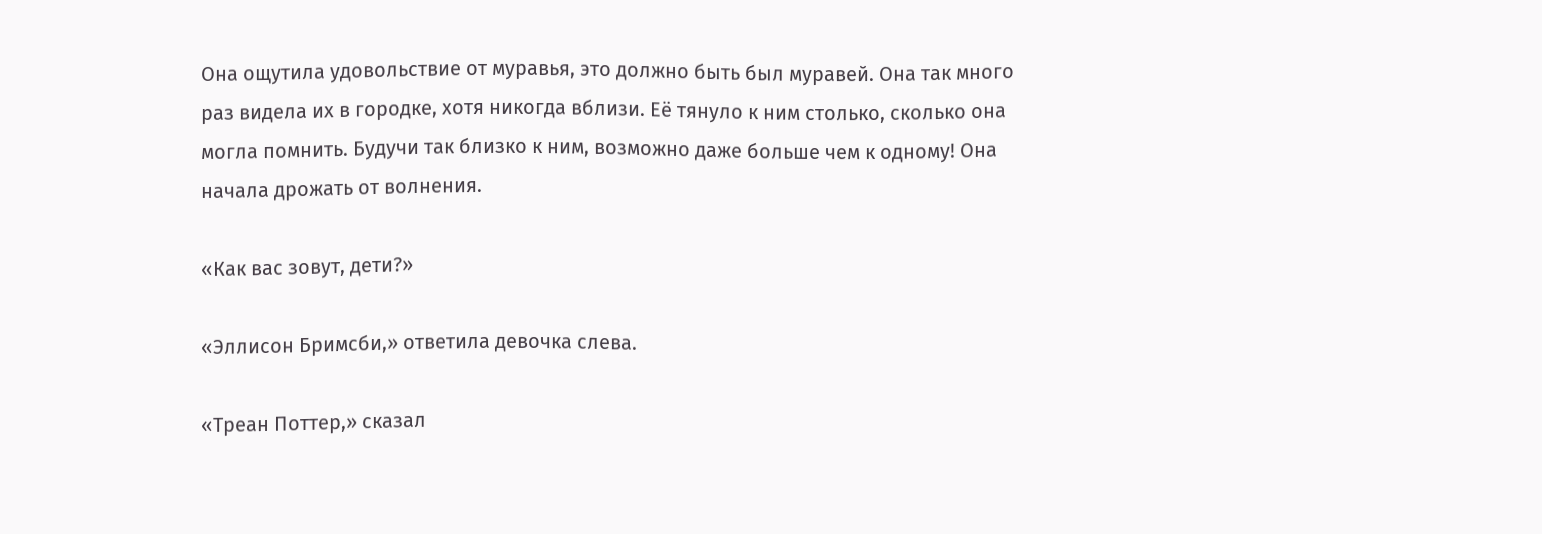Она ощутила удовольствие от муравья, это должно быть был муравей. Она так много раз видела их в городке, хотя никогда вблизи. Её тянуло к ним столько, сколько она могла помнить. Будучи так близко к ним, возможно даже больше чем к одному! Она начала дрожать от волнения.

«Как вас зовут, дети?»

«Эллисон Бримсби,» ответила девочка слева.

«Треан Поттер,» сказал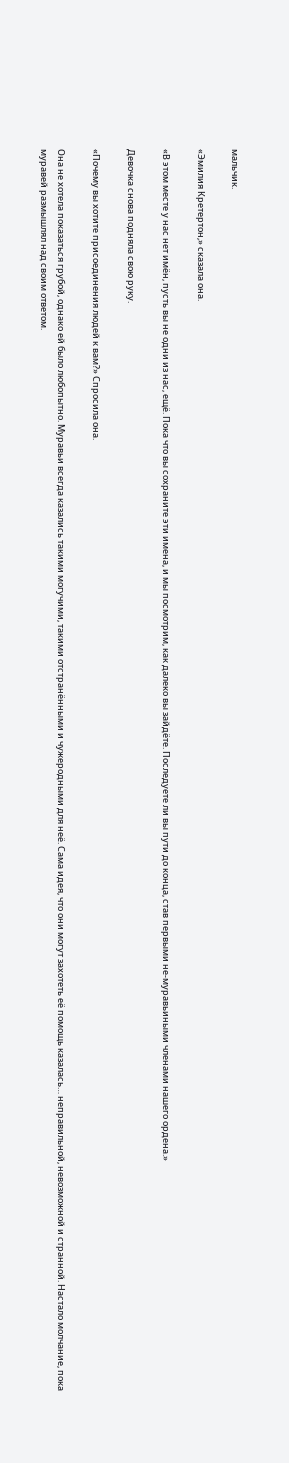мальчик.

«Эмилия Кретертон,» сказала она.

«В этом месте у нас нет имён, пусть вы не одни из нас, ещё. Пока что вы сохраните эти имена, и мы посмотрим, как далеко вы зайдёте. Последуете ли вы пути до конца, став первыми не-муравьиными членами нашего ордена.»

Девочка снова подняла свою руку.

«Почему вы хотите присоединения людей к вам?» Спросила она.

Она не хотела показаться грубой, однако ей было любопытно. Муравьи всегда казались такими могучими, такими отстранёнными и чужеродными для неё. Сама идея, что они могут захотеть её помощь казалась… неправильной, невозможной и странной. Настало молчание, пока муравей размышлял над своим ответом.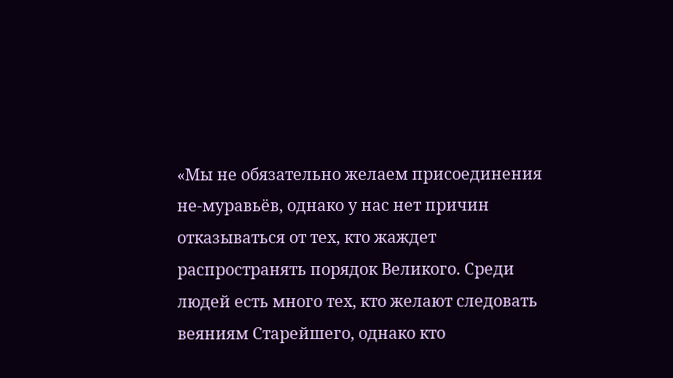«Мы не обязательно желаем присоединения не-муравьёв, однако у нас нет причин отказываться от тех, кто жаждет распространять порядок Великого. Среди людей есть много тех, кто желают следовать веяниям Старейшего, однако кто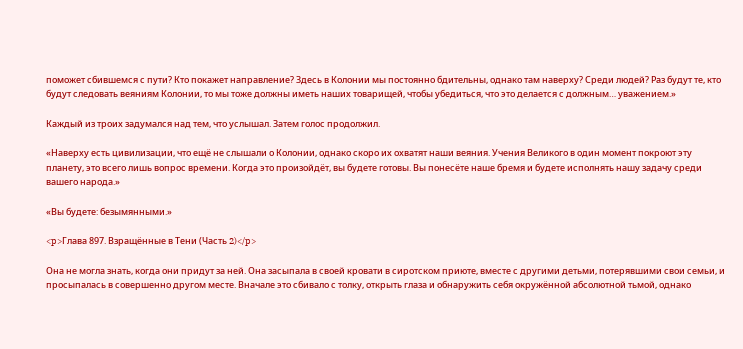поможет сбившемся с пути? Кто покажет направление? Здесь в Колонии мы постоянно бдительны, однако там наверху? Среди людей? Раз будут те, кто будут следовать веяниям Колонии, то мы тоже должны иметь наших товарищей, чтобы убедиться, что это делается с должным… уважением.»

Каждый из троих задумался над тем, что услышал. Затем голос продолжил.

«Наверху есть цивилизации, что ещё не слышали о Колонии, однако скоро их охватят наши веяния. Учения Великого в один момент покроют эту планету, это всего лишь вопрос времени. Когда это произойдёт, вы будете готовы. Вы понесёте наше бремя и будете исполнять нашу задачу среди вашего народа.»

«Вы будете: безымянными.»

<p>Глава 897. Взращённые в Тени (Часть 2)</p>

Она не могла знать, когда они придут за ней. Она засыпала в своей кровати в сиротском приюте, вместе с другими детьми, потерявшими свои семьи, и просыпалась в совершенно другом месте. Вначале это сбивало с толку, открыть глаза и обнаружить себя окружённой абсолютной тьмой, однако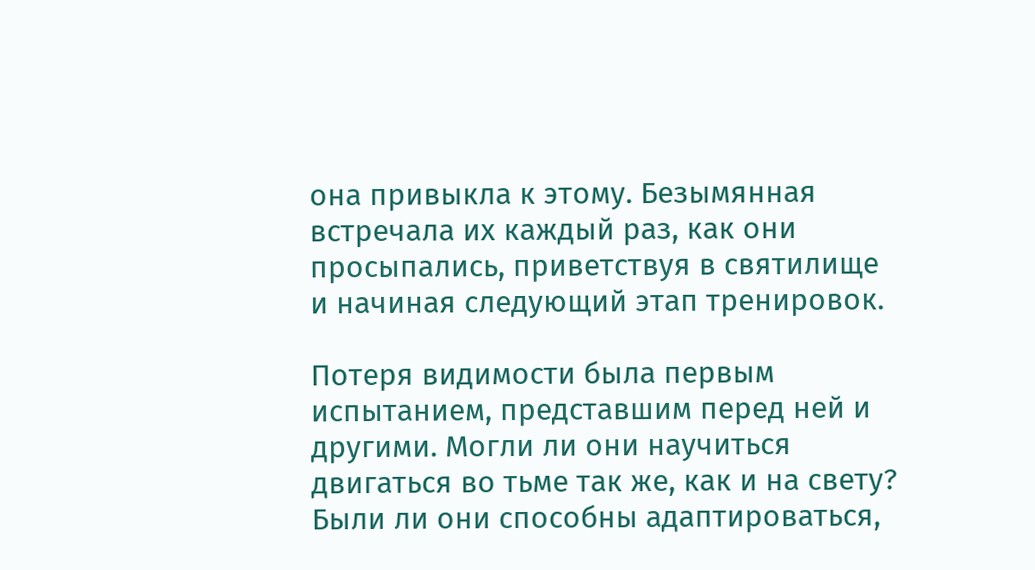она привыкла к этому. Безымянная встречала их каждый раз, как они просыпались, приветствуя в святилище и начиная следующий этап тренировок.

Потеря видимости была первым испытанием, представшим перед ней и другими. Могли ли они научиться двигаться во тьме так же, как и на свету? Были ли они способны адаптироваться,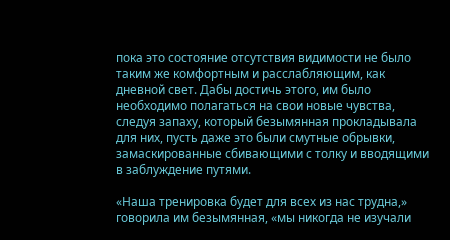пока это состояние отсутствия видимости не было таким же комфортным и расслабляющим, как дневной свет. Дабы достичь этого, им было необходимо полагаться на свои новые чувства, следуя запаху, который безымянная прокладывала для них, пусть даже это были смутные обрывки, замаскированные сбивающими с толку и вводящими в заблуждение путями.

«Наша тренировка будет для всех из нас трудна,» говорила им безымянная, «мы никогда не изучали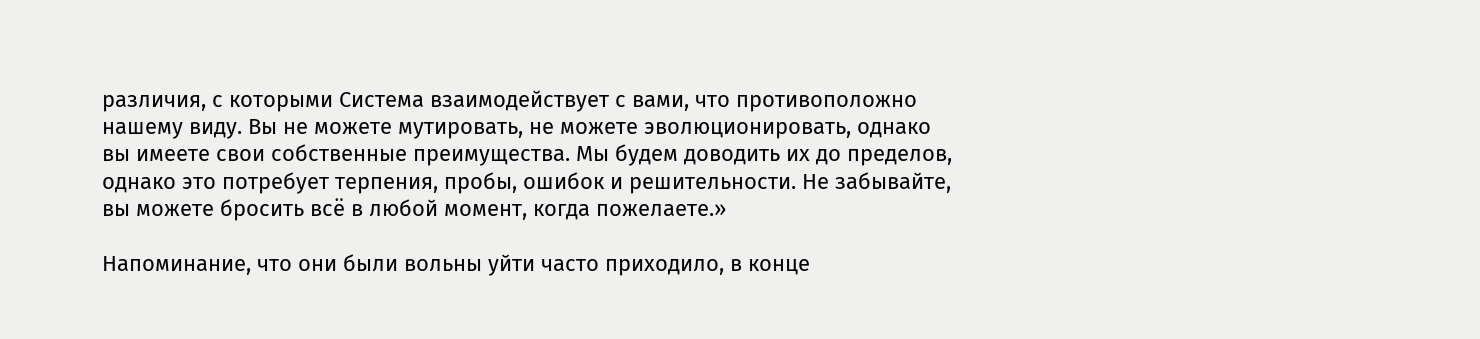различия, с которыми Система взаимодействует с вами, что противоположно нашему виду. Вы не можете мутировать, не можете эволюционировать, однако вы имеете свои собственные преимущества. Мы будем доводить их до пределов, однако это потребует терпения, пробы, ошибок и решительности. Не забывайте, вы можете бросить всё в любой момент, когда пожелаете.»

Напоминание, что они были вольны уйти часто приходило, в конце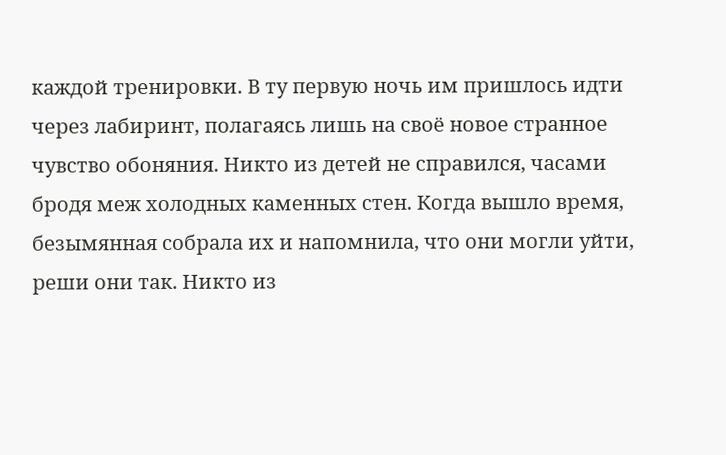каждой тренировки. В ту первую ночь им пришлось идти через лабиринт, полагаясь лишь на своё новое странное чувство обоняния. Никто из детей не справился, часами бродя меж холодных каменных стен. Когда вышло время, безымянная собрала их и напомнила, что они могли уйти, реши они так. Никто из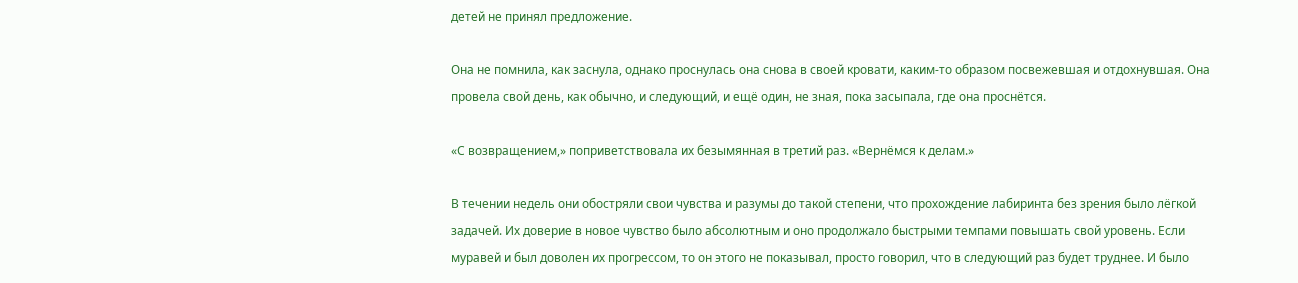детей не принял предложение.

Она не помнила, как заснула, однако проснулась она снова в своей кровати, каким-то образом посвежевшая и отдохнувшая. Она провела свой день, как обычно, и следующий, и ещё один, не зная, пока засыпала, где она проснётся.

«С возвращением,» поприветствовала их безымянная в третий раз. «Вернёмся к делам.»

В течении недель они обостряли свои чувства и разумы до такой степени, что прохождение лабиринта без зрения было лёгкой задачей. Их доверие в новое чувство было абсолютным и оно продолжало быстрыми темпами повышать свой уровень. Если муравей и был доволен их прогрессом, то он этого не показывал, просто говорил, что в следующий раз будет труднее. И было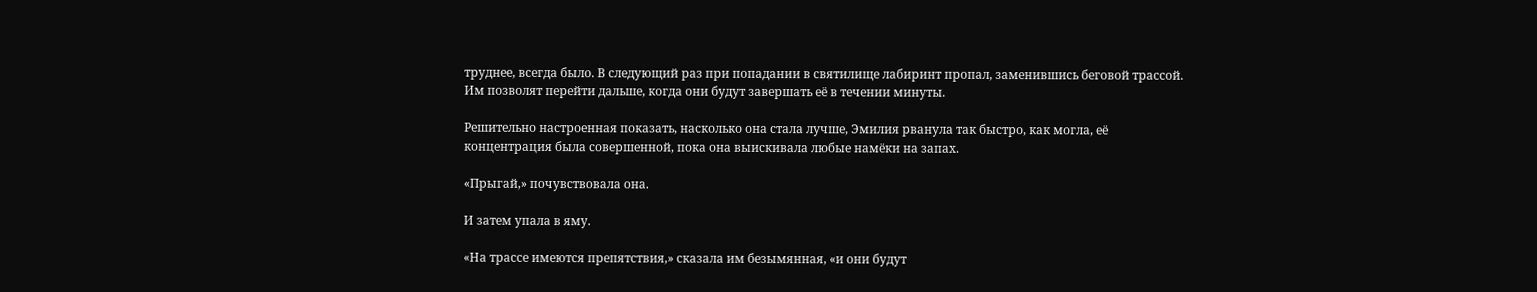труднее, всегда было. В следующий раз при попадании в святилище лабиринт пропал, заменившись беговой трассой. Им позволят перейти дальше, когда они будут завершать её в течении минуты.

Решительно настроенная показать, насколько она стала лучше, Эмилия рванула так быстро, как могла, её концентрация была совершенной, пока она выискивала любые намёки на запах.

«Прыгай,» почувствовала она.

И затем упала в яму.

«На трассе имеются препятствия,» сказала им безымянная, «и они будут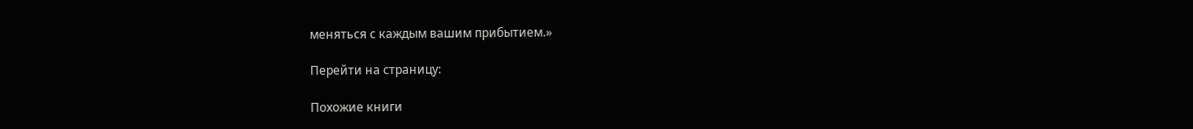меняться с каждым вашим прибытием.»

Перейти на страницу:

Похожие книги